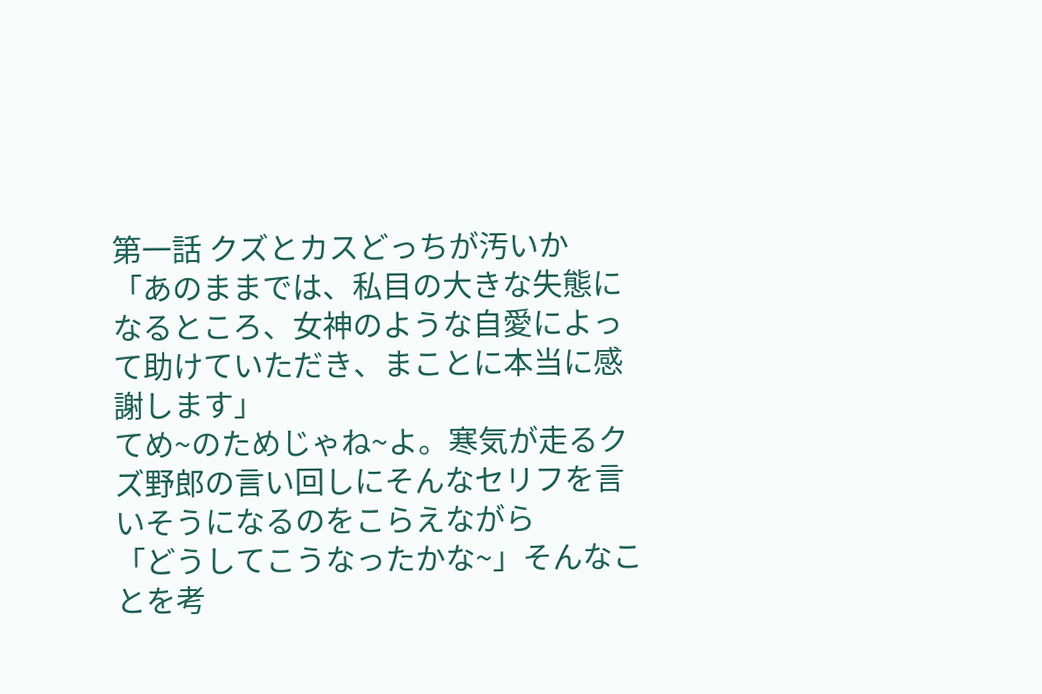第一話 クズとカスどっちが汚いか
「あのままでは、私目の大きな失態になるところ、女神のような自愛によって助けていただき、まことに本当に感謝します」
てめ~のためじゃね~よ。寒気が走るクズ野郎の言い回しにそんなセリフを言いそうになるのをこらえながら
「どうしてこうなったかな~」そんなことを考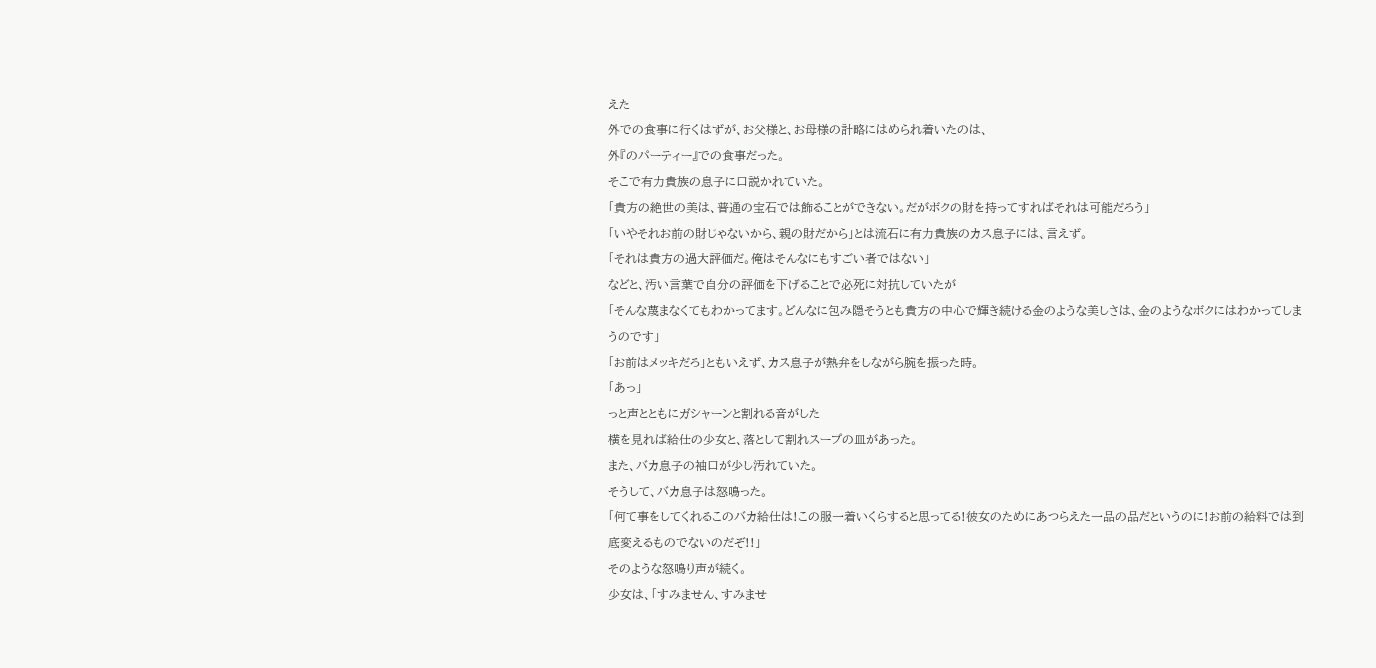えた
外での食事に行くはずが、お父様と、お母様の計略にはめられ着いたのは、
外『のパーティー』での食事だった。
そこで有力貴族の息子に口説かれていた。
「貴方の絶世の美は、普通の宝石では飾ることができない。だがボクの財を持ってすればそれは可能だろう」
「いやそれお前の財じゃないから、親の財だから」とは流石に有力貴族のカス息子には、言えず。
「それは貴方の過大評価だ。俺はそんなにもすごい者ではない」
などと、汚い言葉で自分の評価を下げることで必死に対抗していたが
「そんな蔑まなくてもわかってます。どんなに包み隠そうとも貴方の中心で輝き続ける金のような美しさは、金のようなボクにはわかってしまうのです」
「お前はメッキだろ」ともいえず、カス息子が熱弁をしながら腕を振った時。
「あっ」
っと声とともにガシャーンと割れる音がした
横を見れば給仕の少女と、落として割れスープの皿があった。
また、バカ息子の袖口が少し汚れていた。
そうして、バカ息子は怒鳴った。
「何て事をしてくれるこのバカ給仕は!この服一着いくらすると思ってる!彼女のためにあつらえた一品の品だというのに!お前の給料では到底変えるものでないのだぞ!!」
そのような怒鳴り声が続く。
少女は、「すみません、すみませ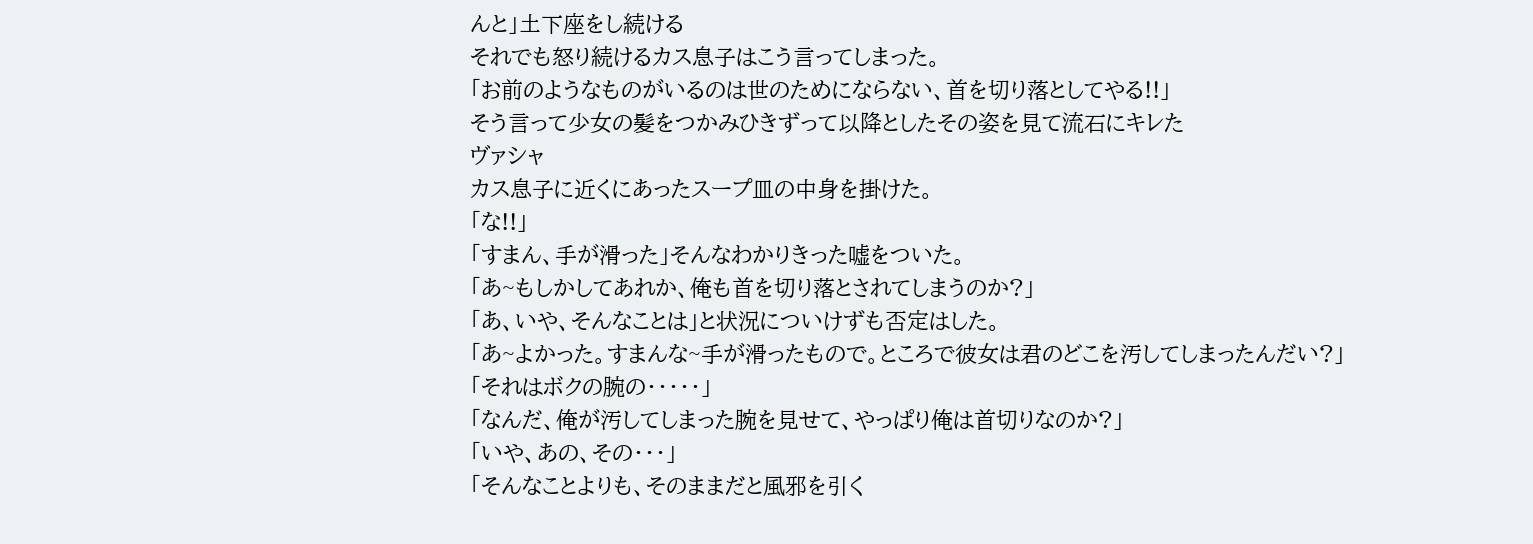んと」土下座をし続ける
それでも怒り続けるカス息子はこう言ってしまった。
「お前のようなものがいるのは世のためにならない、首を切り落としてやる!!」
そう言って少女の髪をつかみひきずって以降としたその姿を見て流石にキレた
ヴァシャ
カス息子に近くにあったスープ皿の中身を掛けた。
「な!!」
「すまん、手が滑った」そんなわかりきった嘘をついた。
「あ~もしかしてあれか、俺も首を切り落とされてしまうのか?」
「あ、いや、そんなことは」と状況についけずも否定はした。
「あ~よかった。すまんな~手が滑ったもので。ところで彼女は君のどこを汚してしまったんだい?」
「それはボクの腕の・・・・・」
「なんだ、俺が汚してしまった腕を見せて、やっぱり俺は首切りなのか?」
「いや、あの、その・・・」
「そんなことよりも、そのままだと風邪を引く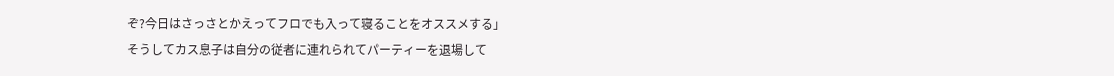ぞ?今日はさっさとかえってフロでも入って寝ることをオススメする」
そうしてカス息子は自分の従者に連れられてパーティーを退場して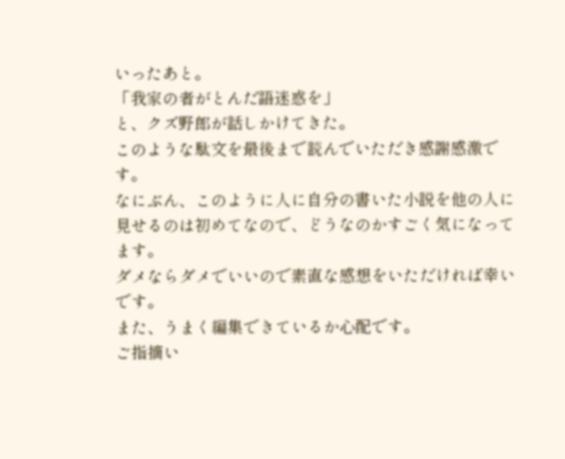いったあと。
「我家の者がとんだ語迷惑を」
と、クズ野郎が話しかけてきた。
このような駄文を最後まで読んでいただき感謝感激です。
なにぶん、このように人に自分の書いた小説を他の人に見せるのは初めてなので、どうなのかすごく気になってます。
ダメならダメでいいので素直な感想をいただければ幸いです。
また、うまく編集できているか心配です。
ご指摘い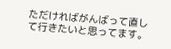ただければがんばって直して行きたいと思ってます。